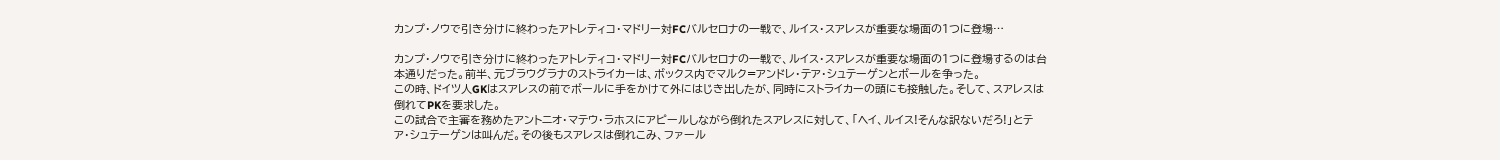カンプ・ノウで引き分けに終わったアトレティコ・マドリー対FCバルセロナの一戦で、ルイス・スアレスが重要な場面の1つに登場…

カンプ・ノウで引き分けに終わったアトレティコ・マドリー対FCバルセロナの一戦で、ルイス・スアレスが重要な場面の1つに登場するのは台本通りだった。前半、元ブラウグラナのストライカーは、ボックス内でマルク=アンドレ・テア・シュテーゲンとボールを争った。
この時、ドイツ人GKはスアレスの前でボールに手をかけて外にはじき出したが、同時にストライカーの頭にも接触した。そして、スアレスは倒れてPKを要求した。
この試合で主審を務めたアントニオ・マテウ・ラホスにアピールしながら倒れたスアレスに対して、「ヘイ、ルイス!そんな訳ないだろ!」とテア・シュテーゲンは叫んだ。その後もスアレスは倒れこみ、ファール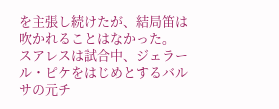を主張し続けたが、結局笛は吹かれることはなかった。
スアレスは試合中、ジェラール・ピケをはじめとするバルサの元チ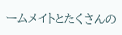ームメイトとたくさんの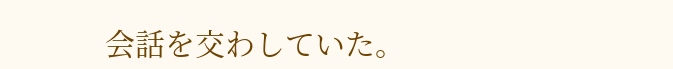会話を交わしていた。